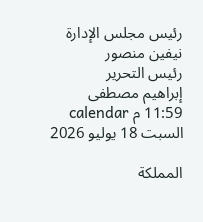رئيس مجلس الإدارة
نيفين منصور
رئيس التحرير
إبراهيم مصطفى
11:59 م calendar السبت 18 يوليو 2026

المملكة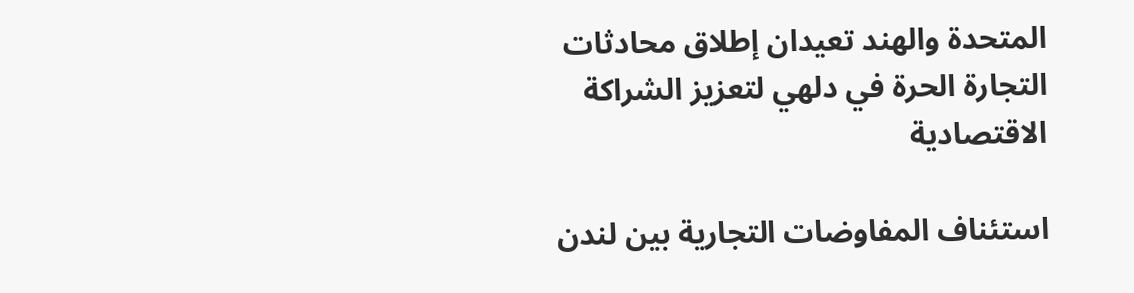المتحدة والهند تعيدان إطلاق محادثات التجارة الحرة في دلهي لتعزيز الشراكة الاقتصادية

استئناف المفاوضات التجارية بين لندن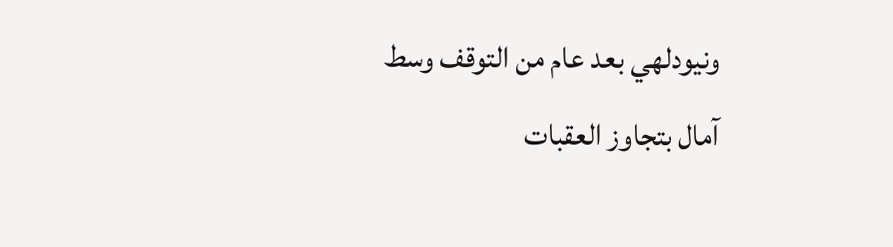ونيودلهي بعد عام من التوقف وسط آمال بتجاوز العقبات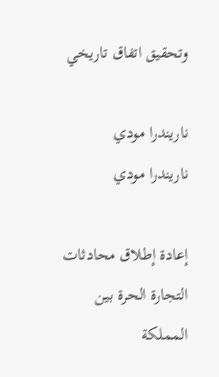وتحقيق اتفاق تاريخي

ناريندرا مودي
ناريندرا مودي

إعادة إطلاق محادثات التجارة الحرة بين المملكة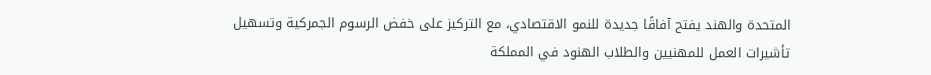المتحدة والهند يفتح آفاقًا جديدة للنمو الاقتصادي، مع التركيز على خفض الرسوم الجمركية وتسهيل تأشيرات العمل للمهنيين والطلاب الهنود في المملكة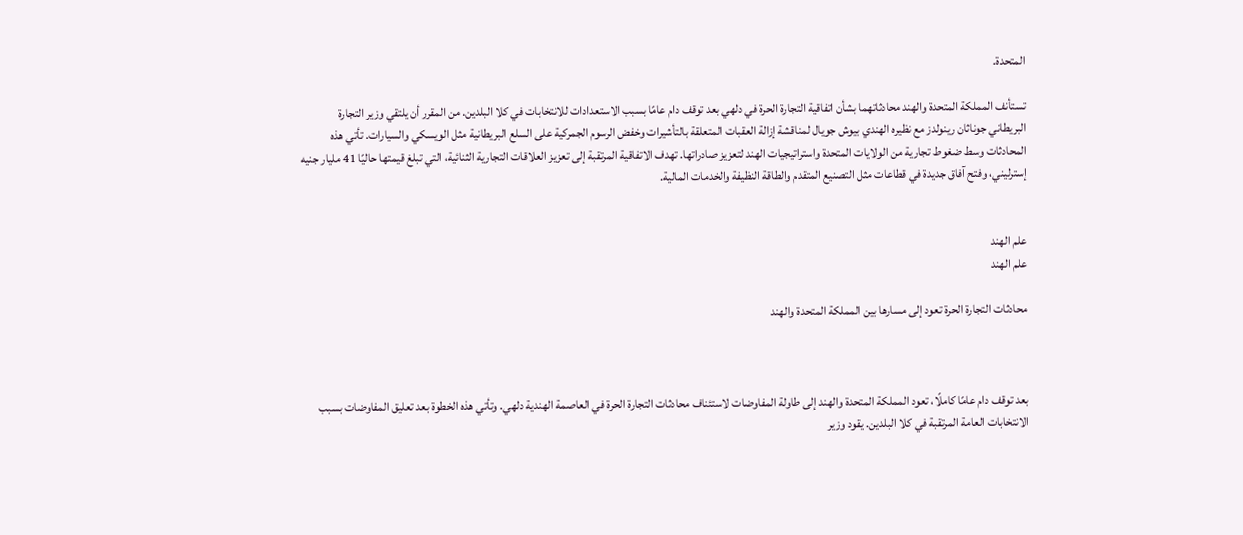المتحدة.

تستأنف المملكة المتحدة والهند محادثاتهما بشأن اتفاقية التجارة الحرة في دلهي بعد توقف دام عامًا بسبب الاستعدادات للانتخابات في كلا البلدين. من المقرر أن يلتقي وزير التجارة البريطاني جوناثان رينولدز مع نظيره الهندي بيوش جويال لمناقشة إزالة العقبات المتعلقة بالتأشيرات وخفض الرسوم الجمركية على السلع البريطانية مثل الويسكي والسيارات. تأتي هذه المحادثات وسط ضغوط تجارية من الولايات المتحدة واستراتيجيات الهند لتعزيز صادراتها. تهدف الاتفاقية المرتقبة إلى تعزيز العلاقات التجارية الثنائية، التي تبلغ قيمتها حاليًا 41 مليار جنيه إسترليني، وفتح آفاق جديدة في قطاعات مثل التصنيع المتقدم والطاقة النظيفة والخدمات المالية.


علم الهند
علم الهند

محادثات التجارة الحرة تعود إلى مسارها بين المملكة المتحدة والهند



بعد توقف دام عامًا كاملًا، تعود المملكة المتحدة والهند إلى طاولة المفاوضات لاستئناف محادثات التجارة الحرة في العاصمة الهندية دلهي. وتأتي هذه الخطوة بعد تعليق المفاوضات بسبب الانتخابات العامة المرتقبة في كلا البلدين. يقود وزير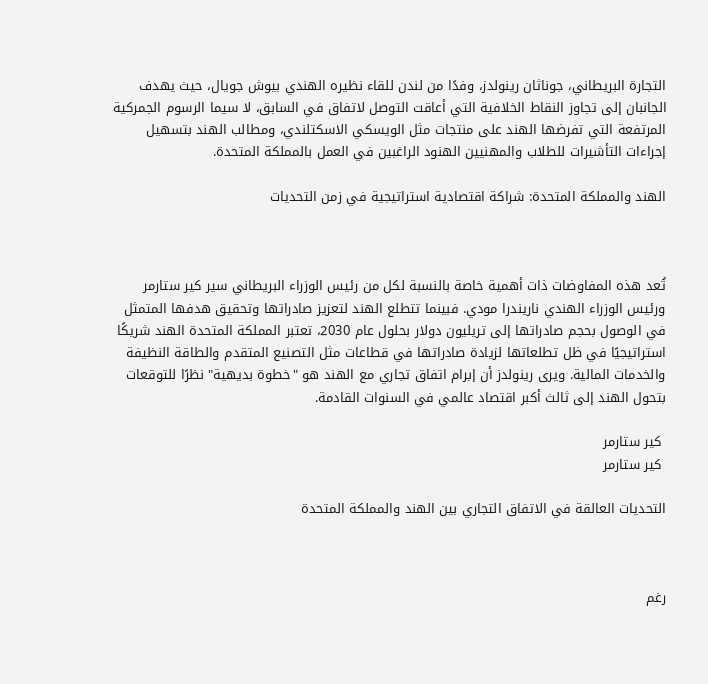التجارة البريطاني، جوناثان رينولدز، وفدًا من لندن للقاء نظيره الهندي بيوش جويال، حيث يهدف الجانبان إلى تجاوز النقاط الخلافية التي أعاقت التوصل لاتفاق في السابق، لا سيما الرسوم الجمركية المرتفعة التي تفرضها الهند على منتجات مثل الويسكي الاسكتلندي، ومطالب الهند بتسهيل إجراءات التأشيرات للطلاب والمهنيين الهنود الراغبين في العمل بالمملكة المتحدة.

الهند والمملكة المتحدة: شراكة اقتصادية استراتيجية في زمن التحديات



تُعد هذه المفاوضات ذات أهمية خاصة بالنسبة لكل من رئيس الوزراء البريطاني سير كير ستارمر ورئيس الوزراء الهندي ناريندرا مودي. فبينما تتطلع الهند لتعزيز صادراتها وتحقيق هدفها المتمثل في الوصول بحجم صادراتها إلى تريليون دولار بحلول عام 2030، تعتبر المملكة المتحدة الهند شريكًا استراتيجيًا في ظل تطلعاتها لزيادة صادراتها في قطاعات مثل التصنيع المتقدم والطاقة النظيفة والخدمات المالية. ويرى رينولدز أن إبرام اتفاق تجاري مع الهند هو "خطوة بديهية" نظرًا للتوقعات بتحول الهند إلى ثالث أكبر اقتصاد عالمي في السنوات القادمة.

 كير ستارمر
 كير ستارمر

التحديات العالقة في الاتفاق التجاري بين الهند والمملكة المتحدة



رغم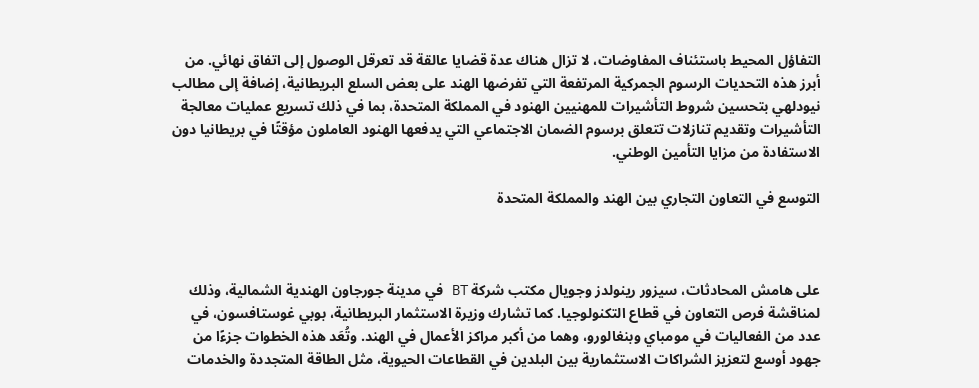التفاؤل المحيط باستئناف المفاوضات، لا تزال هناك عدة قضايا عالقة قد تعرقل الوصول إلى اتفاق نهائي. من أبرز هذه التحديات الرسوم الجمركية المرتفعة التي تفرضها الهند على بعض السلع البريطانية، إضافة إلى مطالب نيودلهي بتحسين شروط التأشيرات للمهنيين الهنود في المملكة المتحدة، بما في ذلك تسريع عمليات معالجة التأشيرات وتقديم تنازلات تتعلق برسوم الضمان الاجتماعي التي يدفعها الهنود العاملون مؤقتًا في بريطانيا دون الاستفادة من مزايا التأمين الوطني.

التوسع في التعاون التجاري بين الهند والمملكة المتحدة



على هامش المحادثات، سيزور رينولدز وجويال مكتب شركة BT في مدينة جورجاون الهندية الشمالية، وذلك لمناقشة فرص التعاون في قطاع التكنولوجيا. كما تشارك وزيرة الاستثمار البريطانية، بوبي غوستافسون، في عدد من الفعاليات في مومباي وبنغالورو، وهما من أكبر مراكز الأعمال في الهند. وتُعَد هذه الخطوات جزءًا من جهود أوسع لتعزيز الشراكات الاستثمارية بين البلدين في القطاعات الحيوية، مثل الطاقة المتجددة والخدمات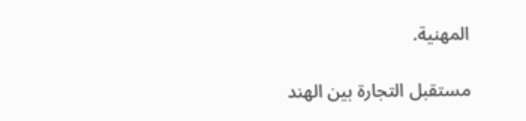المهنية.

مستقبل التجارة بين الهند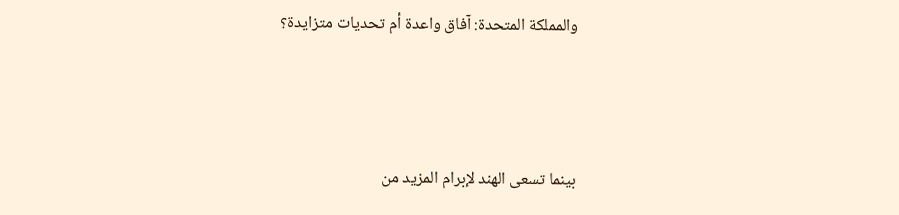والمملكة المتحدة: آفاق واعدة أم تحديات متزايدة؟



بينما تسعى الهند لإبرام المزيد من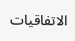الاتفاقيات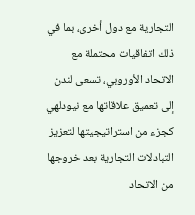التجارية مع دول أخرى، بما في ذلك اتفاقيات محتملة مع الاتحاد الأوروبي، تسعى لندن إلى تعميق علاقاتها مع نيودلهي كجزء من استراتيجيتها لتعزيز التبادلات التجارية بعد خروجها من الاتحاد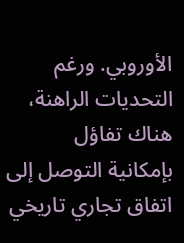الأوروبي. ورغم التحديات الراهنة، هناك تفاؤل بإمكانية التوصل إلى اتفاق تجاري تاريخي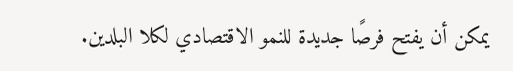يمكن أن يفتح فرصًا جديدة للنمو الاقتصادي لكلا البلدين.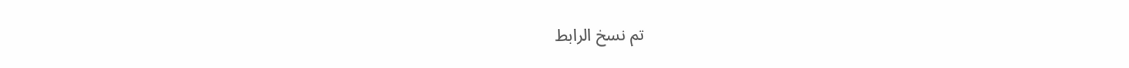تم نسخ الرابط